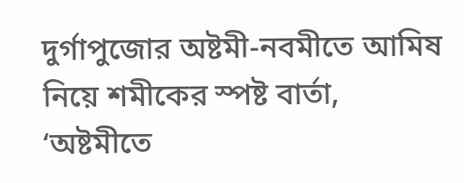দুর্গাপুজোর অষ্টমী-নবমীতে আমিষ নিয়ে শমীকের স্পষ্ট বার্তা, ‘অষ্টমীতে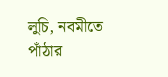লুচি, নবমীতে পাঁঠার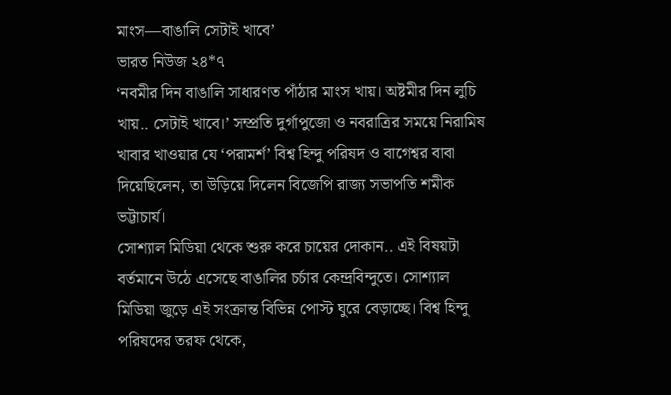মাংস—বাঙালি সেটাই খাবে’
ভারত নিউজ ২৪*৭
‘নবমীর দিন বাঙালি সাধারণত পাঁঠার মাংস খায়। অষ্টমীর দিন লুচি খায়.. সেটাই খাবে।’ সম্প্রতি দুর্গাপুজো ও নবরাত্রির সময়ে নিরামিষ খাবার খাওয়ার যে ‘পরামর্শ’ বিশ্ব হিন্দু পরিষদ ও বাগেশ্বর বাবা দিয়েছিলেন, তা উড়িয়ে দিলেন বিজেপি রাজ্য সভাপতি শমীক ভট্টাচার্য।
সোশ্যাল মিডিয়া থেকে শুরু করে চায়ের দোকান.. এই বিষয়টা বর্তমানে উঠে এসেছে বাঙালির চর্চার কেন্দ্রবিন্দুতে। সোশ্যাল মিডিয়া জুড়ে এই সংক্রান্ত বিভিন্ন পোস্ট ঘুরে বেড়াচ্ছে। বিশ্ব হিন্দু পরিষদের তরফ থেকে,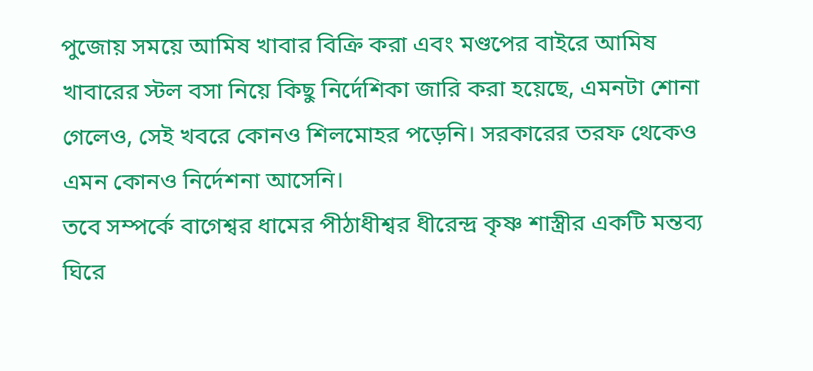পুজোয় সময়ে আমিষ খাবার বিক্রি করা এবং মণ্ডপের বাইরে আমিষ খাবারের স্টল বসা নিয়ে কিছু নির্দেশিকা জারি করা হয়েছে, এমনটা শোনা গেলেও, সেই খবরে কোনও শিলমোহর পড়েনি। সরকারের তরফ থেকেও এমন কোনও নির্দেশনা আসেনি।
তবে সম্পর্কে বাগেশ্বর ধামের পীঠাধীশ্বর ধীরেন্দ্র কৃষ্ণ শাস্ত্রীর একটি মন্তব্য ঘিরে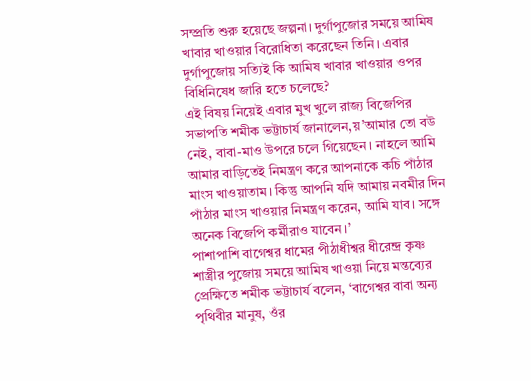সম্প্রতি শুরু হয়েছে জল্পনা। দুর্গাপুজোর সময়ে আমিষ খাবার খাওয়ার বিরোধিতা করেছেন তিনি। এবার দুর্গাপুজোয় সত্যিই কি আমিষ খাবার খাওয়ার ওপর বিধিনিষেধ জারি হতে চলেছে?
এই বিষয় নিয়েই এবার মুখ খুলে রাজ্য বিজেপির সভাপতি শমীক ভট্টাচার্য জানালেন,য়’আমার তো বউ নেই, বাবা-মাও উপরে চলে গিয়েছেন। নাহলে আমি আমার বাড়িতেই নিমন্ত্রণ করে আপনাকে কচি পাঁঠার মাংস খাওয়াতাম। কিন্তু আপনি যদি আমায় নবমীর দিন পাঁঠার মাংস খাওয়ার নিমন্ত্রণ করেন, আমি যাব। সঙ্গে অনেক বিজেপি কর্মীরাও যাবেন।’
পাশাপাশি বাগেশ্বর ধামের পীঠাধীশ্বর ধীরেন্দ্র কৃষ্ণ শাস্ত্রীর পুজোয় সময়ে আমিষ খাওয়া নিয়ে মন্তব্যের প্রেক্ষিতে শমীক ভট্টাচার্য বলেন, ‘বাগেশ্বর বাবা অন্য পৃথিবীর মানুষ, ওঁর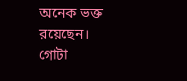অনেক ভক্ত রয়েছেন। গোটা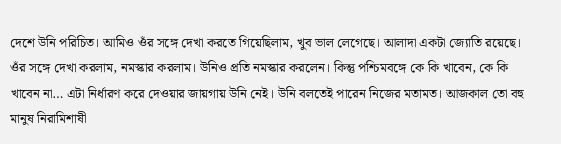দেশে উনি পরিচিত। আমিও ওঁর সঙ্গে দেখা করতে গিয়েছিলাম, খুব ভাল লেগেছে। আলাদা একটা জ্যোতি রয়েছে। ওঁর সঙ্গে দেখা করলাম, নমস্কার করলাম। উনিও প্রতি নমস্কার করলেন। কিন্তু পশ্চিমবঙ্গে কে কি খাবেন, কে কি খাবেন না… এটা নির্ধারণ করে দেওয়ার জায়গায় উনি নেই। উনি বলতেই পারেন নিজের মতামত। আজকাল তো বহু মানুষ নিরামিশাষী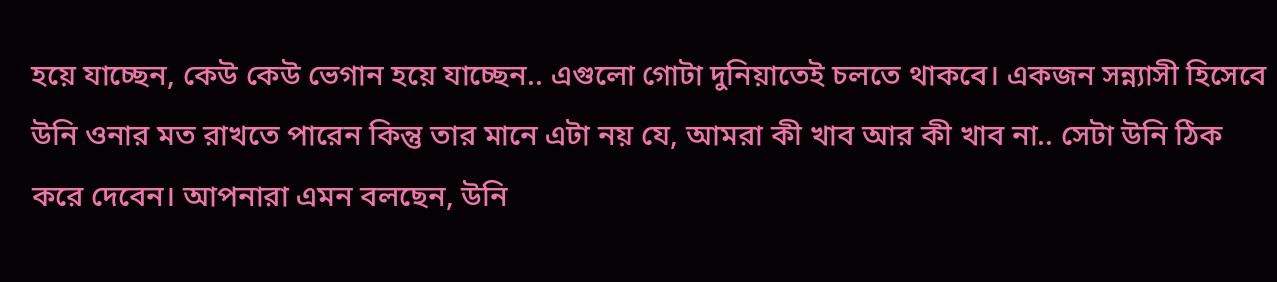হয়ে যাচ্ছেন, কেউ কেউ ভেগান হয়ে যাচ্ছেন.. এগুলো গোটা দুনিয়াতেই চলতে থাকবে। একজন সন্ন্যাসী হিসেবে উনি ওনার মত রাখতে পারেন কিন্তু তার মানে এটা নয় যে, আমরা কী খাব আর কী খাব না.. সেটা উনি ঠিক করে দেবেন। আপনারা এমন বলছেন, উনি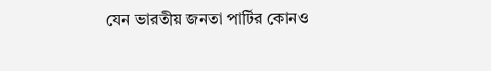যেন ভারতীয় জনতা পার্টির কোনও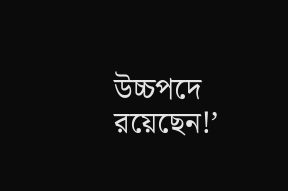উচ্চপদে রয়েছেন!’